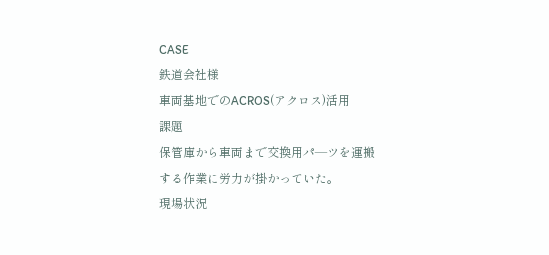CASE
鉄道会社様
車両基地でのACROS(アクロス)活用
課題
保管庫から車両まで交換用パ―ツを運搬する作業に労力が掛かっていた。
現場状況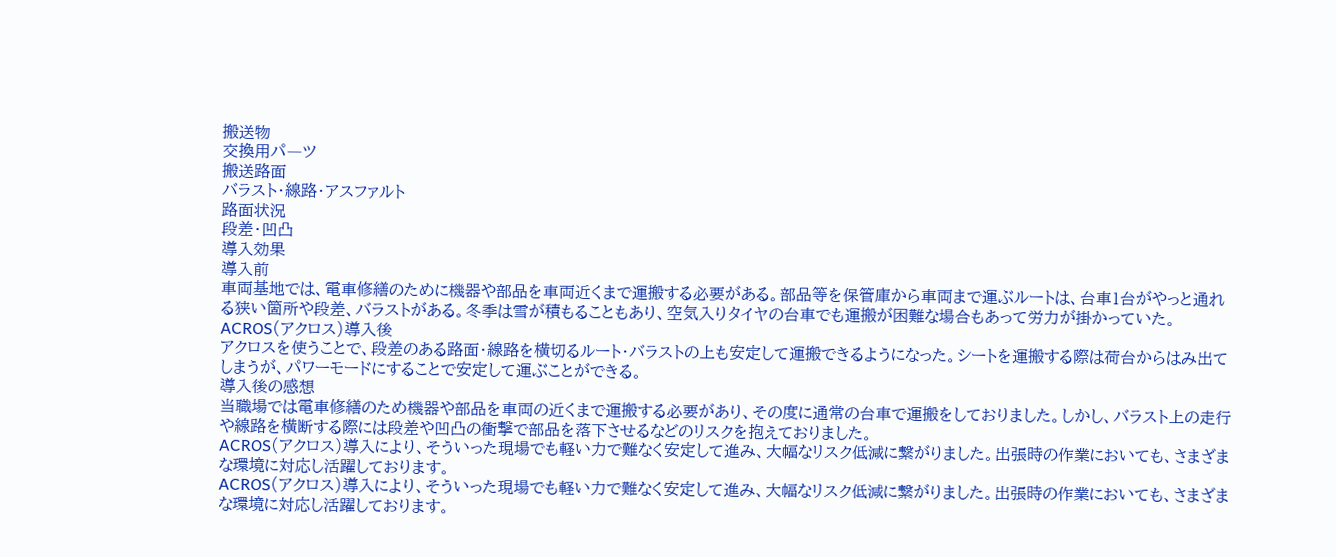搬送物
交換用パ―ツ
搬送路面
バラスト・線路・アスファルト
路面状況
段差・凹凸
導入効果
導入前
車両基地では、電車修繕のために機器や部品を車両近くまで運搬する必要がある。部品等を保管庫から車両まで運ぶルートは、台車1台がやっと通れる狭い箇所や段差、バラストがある。冬季は雪が積もることもあり、空気入りタイヤの台車でも運搬が困難な場合もあって労力が掛かっていた。
ACROS(アクロス)導入後
アクロスを使うことで、段差のある路面・線路を横切るルート・バラストの上も安定して運搬できるようになった。シートを運搬する際は荷台からはみ出てしまうが、パワーモードにすることで安定して運ぶことができる。
導入後の感想
当職場では電車修繕のため機器や部品を車両の近くまで運搬する必要があり、その度に通常の台車で運搬をしておりました。しかし、バラスト上の走行や線路を横断する際には段差や凹凸の衝撃で部品を落下させるなどのリスクを抱えておりました。
ACROS(アクロス)導入により、そういった現場でも軽い力で難なく安定して進み、大幅なリスク低減に繋がりました。出張時の作業においても、さまざまな環境に対応し活躍しております。
ACROS(アクロス)導入により、そういった現場でも軽い力で難なく安定して進み、大幅なリスク低減に繋がりました。出張時の作業においても、さまざまな環境に対応し活躍しております。